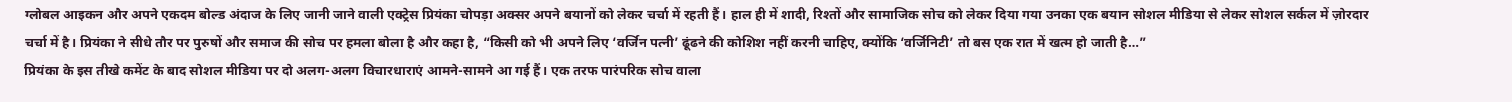ग्लोबल आइकन और अपने एकदम बोल्ड अंदाज के लिए जानी जाने वाली एक्ट्रेस प्रियंका चोपड़ा अक्सर अपने बयानों को लेकर चर्चा में रहती हैं। हाल ही में शादी, रिश्तों और सामाजिक सोच को लेकर दिया गया उनका एक बयान सोशल मीडिया से लेकर सोशल सर्कल में ज़ोरदार चर्चा में है। प्रियंका ने सीधे तौर पर पुरुषों और समाज की सोच पर हमला बोला है और कहा है, “किसी को भी अपने लिए ‘वर्जिन पत्नी’ ढूंढने की कोशिश नहीं करनी चाहिए, क्योंकि ‘वर्जिनिटी’ तो बस एक रात में खत्म हो जाती है…”
प्रियंका के इस तीखे कमेंट के बाद सोशल मीडिया पर दो अलग-अलग विचारधाराएं आमने-सामने आ गई हैं। एक तरफ पारंपरिक सोच वाला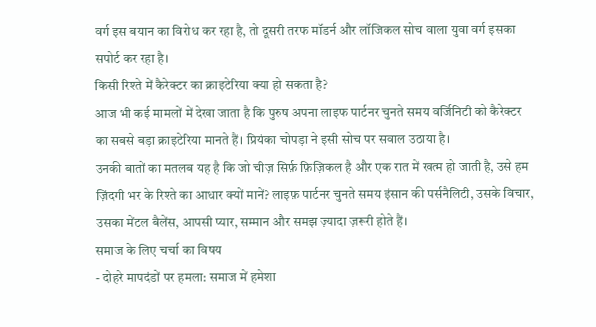वर्ग इस बयान का विरोध कर रहा है, तो दूसरी तरफ मॉडर्न और लॉजिकल सोच वाला युवा वर्ग इसका सपोर्ट कर रहा है।
किसी रिश्ते में कैरेक्टर का क्राइटेरिया क्या हो सकता है?
आज भी कई मामलों में देखा जाता है कि पुरुष अपना लाइफ पार्टनर चुनते समय वर्जिनिटी को कैरेक्टर का सबसे बड़ा क्राइटेरिया मानते हैं। प्रियंका चोपड़ा ने इसी सोच पर सवाल उठाया है।
उनकी बातों का मतलब यह है कि जो चीज़ सिर्फ़ फ़िज़िकल है और एक रात में खत्म हो जाती है, उसे हम ज़िंदगी भर के रिश्ते का आधार क्यों मानें? लाइफ़ पार्टनर चुनते समय इंसान की पर्सनैलिटी, उसके विचार, उसका मेंटल बैलेंस, आपसी प्यार, सम्मान और समझ ज़्यादा ज़रूरी होते हैं।
समाज के लिए चर्चा का विषय
- दोहरे मापदंडों पर हमला: समाज में हमेशा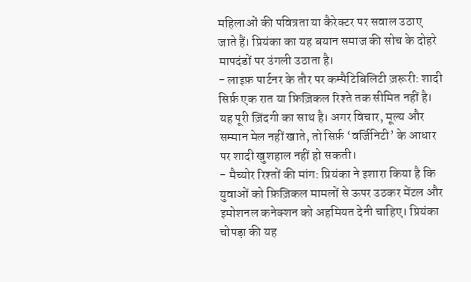महिलाओं की पवित्रता या कैरेक्टर पर सवाल उठाए जाते हैं। प्रियंका का यह बयान समाज की सोच के दोहरे मापदंडों पर उंगली उठाता है।
- लाइफ़ पार्टनर के तौर पर कम्पैटिबिलिटी ज़रूरी: शादी सिर्फ़ एक रात या फ़िज़िकल रिश्ते तक सीमित नहीं है। यह पूरी ज़िंदगी का साथ है। अगर विचार, मूल्य और सम्मान मेल नहीं खाते, तो सिर्फ़ ‘वर्जिनिटी’ के आधार पर शादी खुशहाल नहीं हो सकती।
- मैच्योर रिश्तों की मांग: प्रियंका ने इशारा किया है कि युवाओं को फ़िज़िकल मामलों से ऊपर उठकर मेंटल और इमोशनल कनेक्शन को अहमियत देनी चाहिए। प्रियंका चोपड़ा की यह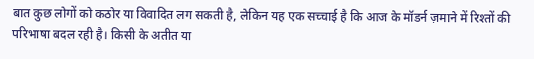बात कुछ लोगों को कठोर या विवादित लग सकती है, लेकिन यह एक सच्चाई है कि आज के मॉडर्न ज़माने में रिश्तों की परिभाषा बदल रही है। किसी के अतीत या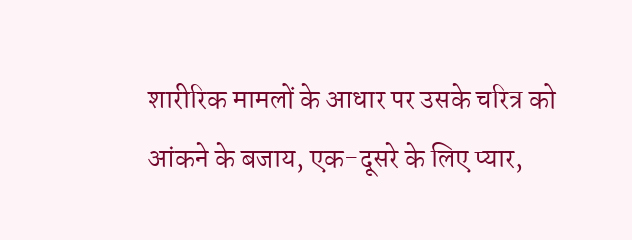शारीरिक मामलों के आधार पर उसके चरित्र को आंकने के बजाय, एक-दूसरे के लिए प्यार,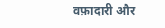वफ़ादारी और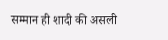सम्मान ही शादी की असली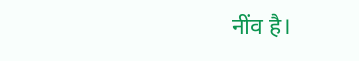नींव है।